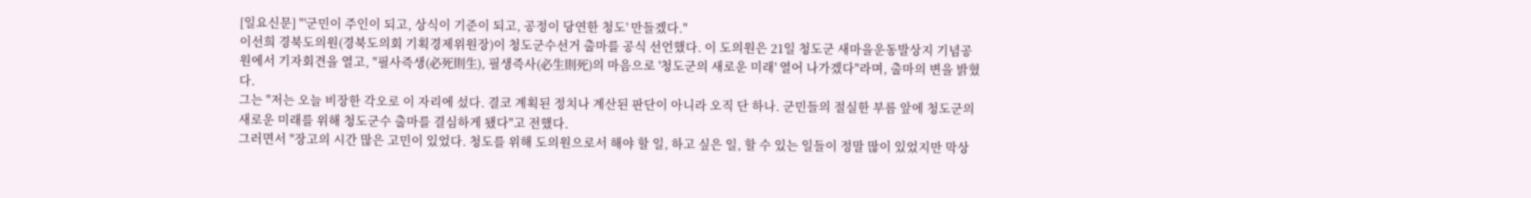[일요신문] "'군민이 주인이 되고, 상식이 기준이 되고, 공정이 당연한 청도' 만들겠다."
이선희 경북도의원(경북도의회 기획경제위원장)이 청도군수선거 출마를 공식 선언했다. 이 도의원은 21일 청도군 새마을운동발상지 기념공원에서 기자회견을 열고, "필사즉생(必死則生), 필생즉사(必生則死)의 마음으로 '청도군의 새로운 미래' 열어 나가겠다"라며, 출마의 변을 밝혔다.
그는 "저는 오늘 비장한 각오로 이 자리에 섰다. 결코 계획된 정치나 계산된 판단이 아니라 오직 단 하나. 군민들의 절실한 부름 앞에 청도군의 새로운 미래를 위해 청도군수 출마를 결심하게 됐다"고 전했다.
그러면서 "장고의 시간 많은 고민이 있었다. 청도를 위해 도의원으로서 해야 할 일, 하고 싶은 일, 할 수 있는 일들이 정말 많이 있었지만 막상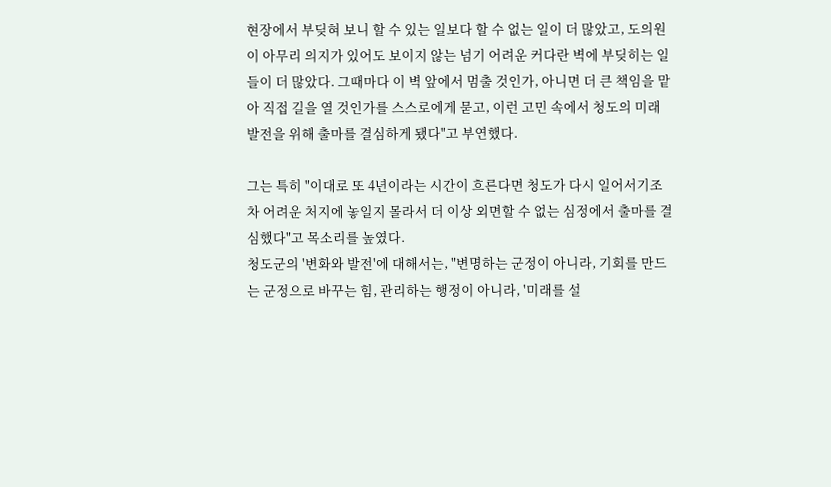현장에서 부딪혀 보니 할 수 있는 일보다 할 수 없는 일이 더 많았고, 도의원이 아무리 의지가 있어도 보이지 않는 넘기 어려운 커다란 벽에 부딪히는 일들이 더 많았다. 그때마다 이 벽 앞에서 멈출 것인가, 아니면 더 큰 책임을 맡아 직접 길을 열 것인가를 스스로에게 묻고, 이런 고민 속에서 청도의 미래 발전을 위해 출마를 결심하게 됐다"고 부연했다.

그는 특히 "이대로 또 4년이라는 시간이 흐른다면 청도가 다시 일어서기조차 어려운 처지에 놓일지 몰라서 더 이상 외면할 수 없는 심정에서 출마를 결심했다"고 목소리를 높였다.
청도군의 '변화와 발전'에 대해서는, "변명하는 군정이 아니라, 기회를 만드는 군정으로 바꾸는 힘, 관리하는 행정이 아니라, '미래를 설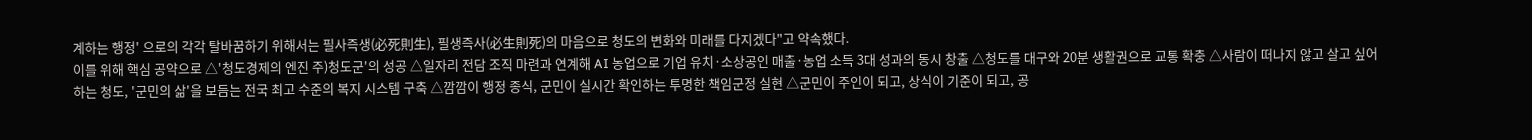계하는 행정' 으로의 각각 탈바꿈하기 위해서는 필사즉생(必死則生), 필생즉사(必生則死)의 마음으로 청도의 변화와 미래를 다지겠다"고 약속했다.
이를 위해 핵심 공약으로 △'청도경제의 엔진 주)청도군'의 성공 △일자리 전담 조직 마련과 연계해 AI 농업으로 기업 유치·소상공인 매출·농업 소득 3대 성과의 동시 창출 △청도를 대구와 20분 생활권으로 교통 확충 △사람이 떠나지 않고 살고 싶어 하는 청도, '군민의 삶'을 보듬는 전국 최고 수준의 복지 시스템 구축 △깜깜이 행정 종식, 군민이 실시간 확인하는 투명한 책임군정 실현 △군민이 주인이 되고, 상식이 기준이 되고, 공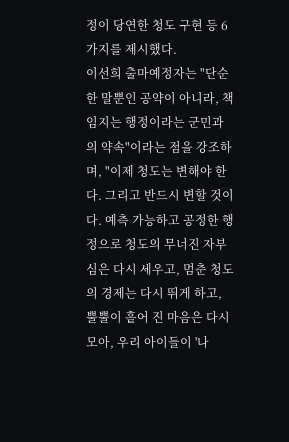정이 당연한 청도 구현 등 6가지를 제시했다.
이선희 출마예정자는 "단순한 말뿐인 공약이 아니라, 책임지는 행정이라는 군민과의 약속"이라는 점을 강조하며, "이제 청도는 변해야 한다. 그리고 반드시 변할 것이다. 예측 가능하고 공정한 행정으로 청도의 무너진 자부심은 다시 세우고, 멈춘 청도의 경제는 다시 뛰게 하고, 뿔뿔이 흩어 진 마음은 다시 모아, 우리 아이들이 '나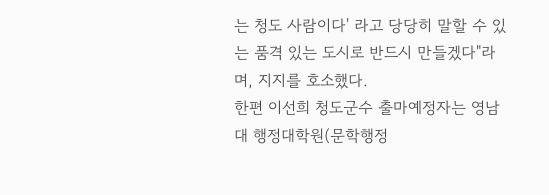는 청도 사람이다' 라고 당당히 말할 수 있는 품격 있는 도시로 반드시 만들겠다"라며, 지지를 호소했다.
한편 이선희 청도군수 출마예정자는 영남대 행정대학원(문학행정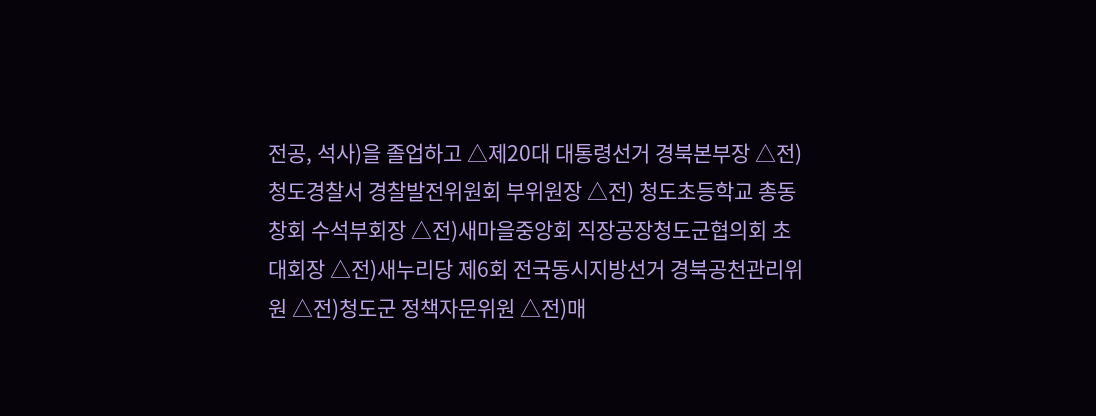전공, 석사)을 졸업하고 △제20대 대통령선거 경북본부장 △전) 청도경찰서 경찰발전위원회 부위원장 △전) 청도초등학교 총동창회 수석부회장 △전)새마을중앙회 직장공장청도군협의회 초대회장 △전)새누리당 제6회 전국동시지방선거 경북공천관리위원 △전)청도군 정책자문위원 △전)매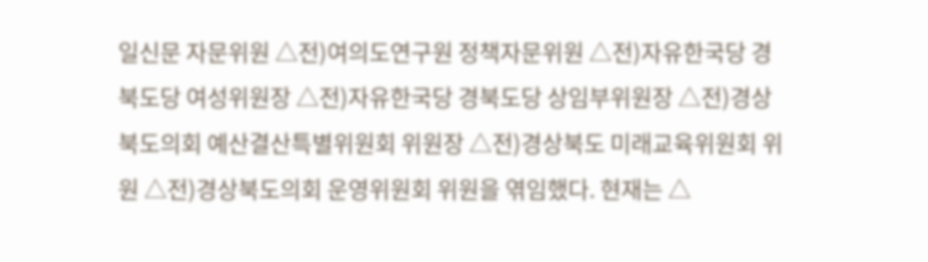일신문 자문위원 △전)여의도연구원 정책자문위원 △전)자유한국당 경북도당 여성위원장 △전)자유한국당 경북도당 상임부위원장 △전)경상북도의회 예산결산특별위원회 위원장 △전)경상북도 미래교육위원회 위원 △전)경상북도의회 운영위원회 위원을 엮임했다. 현재는 △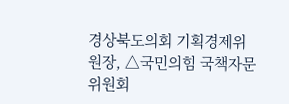경상북도의회 기획경제위원장, △국민의힘 국책자문위원회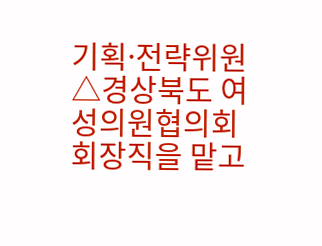기획⸱전략위원 △경상북도 여성의원협의회 회장직을 맡고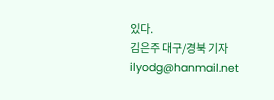있다.
김은주 대구/경북 기자 ilyodg@hanmail.net